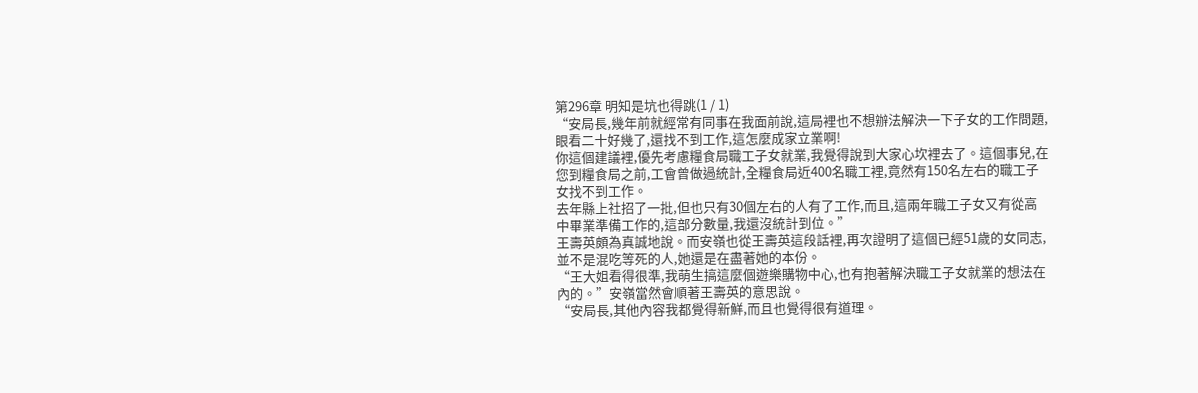第296章 明知是坑也得跳(1 / 1)
“安局長,幾年前就經常有同事在我面前說,這局裡也不想辦法解決一下子女的工作問題,眼看二十好幾了,還找不到工作,這怎麼成家立業啊!
你這個建議裡,優先考慮糧食局職工子女就業,我覺得說到大家心坎裡去了。這個事兒,在您到糧食局之前,工會曾做過統計,全糧食局近400名職工裡,竟然有150名左右的職工子女找不到工作。
去年縣上社招了一批,但也只有30個左右的人有了工作,而且,這兩年職工子女又有從高中畢業準備工作的,這部分數量,我還沒統計到位。”
王壽英頗為真誠地說。而安嶺也從王壽英這段話裡,再次證明了這個已經51歲的女同志,並不是混吃等死的人,她還是在盡著她的本份。
“王大姐看得很準,我萌生搞這麼個遊樂購物中心,也有抱著解決職工子女就業的想法在內的。”安嶺當然會順著王壽英的意思說。
“安局長,其他內容我都覺得新鮮,而且也覺得很有道理。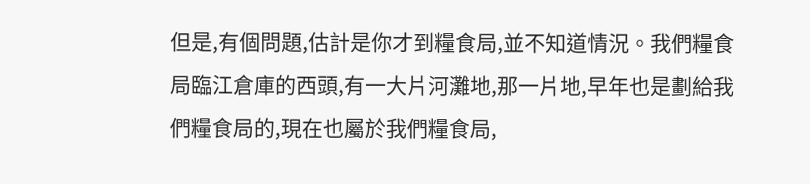但是,有個問題,估計是你才到糧食局,並不知道情況。我們糧食局臨江倉庫的西頭,有一大片河灘地,那一片地,早年也是劃給我們糧食局的,現在也屬於我們糧食局,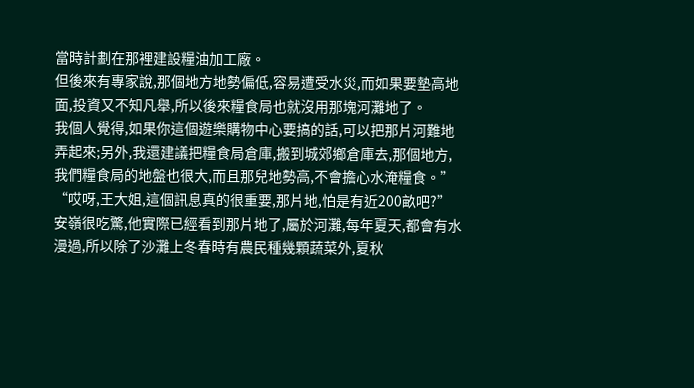當時計劃在那裡建設糧油加工廠。
但後來有專家說,那個地方地勢偏低,容易遭受水災,而如果要墊高地面,投資又不知凡舉,所以後來糧食局也就沒用那塊河灘地了。
我個人覺得,如果你這個遊樂購物中心要搞的話,可以把那片河難地弄起來;另外,我還建議把糧食局倉庫,搬到城郊鄉倉庫去,那個地方,我們糧食局的地盤也很大,而且那兒地勢高,不會擔心水淹糧食。”
“哎呀,王大姐,這個訊息真的很重要,那片地,怕是有近200畝吧?”安嶺很吃驚,他實際已經看到那片地了,屬於河灘,每年夏天,都會有水漫過,所以除了沙灘上冬春時有農民種幾顆蔬菜外,夏秋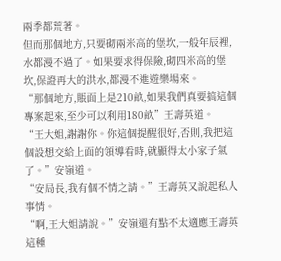兩季都荒著。
但而那個地方,只要砌兩米高的堡坎,一般年辰裡,水都漫不過了。如果要求得保險,砌四米高的堡坎,保證再大的洪水,都漫不進遊樂場來。
“那個地方,賬面上是210畝,如果我們真要搞這個專案起來,至少可以利用180畝”王壽英道。
“王大姐,謝謝你。你這個提醒很好,否則,我把這個設想交給上面的領導看時,就顯得太小家子氣了。”安嶺道。
“安局長,我有個不情之請。”王壽英又說起私人事情。
“啊,王大姐請說。”安嶺還有點不太適應王壽英這種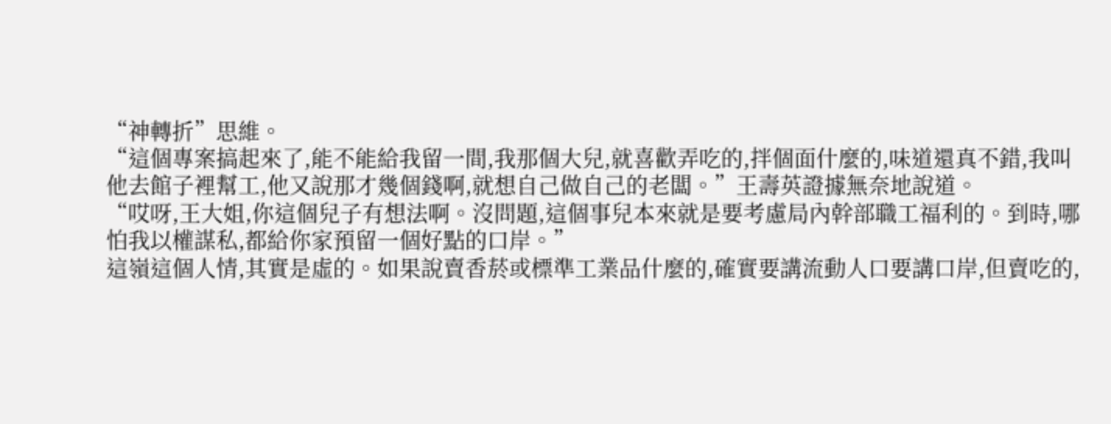“神轉折”思維。
“這個專案搞起來了,能不能給我留一間,我那個大兒,就喜歡弄吃的,拌個面什麼的,味道還真不錯,我叫他去館子裡幫工,他又說那才幾個錢啊,就想自己做自己的老闆。”王壽英證據無奈地說道。
“哎呀,王大姐,你這個兒子有想法啊。沒問題,這個事兒本來就是要考慮局內幹部職工福利的。到時,哪怕我以權謀私,都給你家預留一個好點的口岸。”
這嶺這個人情,其實是虛的。如果說賣香菸或標準工業品什麼的,確實要講流動人口要講口岸,但賣吃的,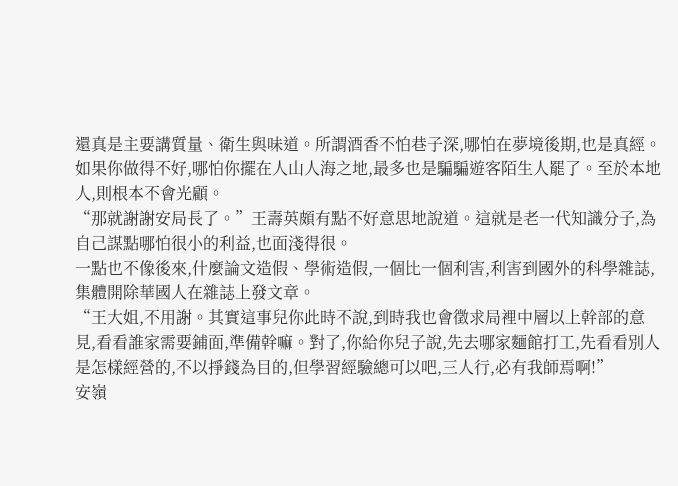還真是主要講質量、衛生與味道。所謂酒香不怕巷子深,哪怕在夢境後期,也是真經。
如果你做得不好,哪怕你擺在人山人海之地,最多也是騙騙遊客陌生人罷了。至於本地人,則根本不會光顧。
“那就謝謝安局長了。”王壽英頗有點不好意思地說道。這就是老一代知識分子,為自己謀點哪怕很小的利益,也面淺得很。
一點也不像後來,什麼論文造假、學術造假,一個比一個利害,利害到國外的科學雜誌,集體開除華國人在雜誌上發文章。
“王大姐,不用謝。其實這事兒你此時不說,到時我也會徵求局裡中層以上幹部的意見,看看誰家需要鋪面,準備幹嘛。對了,你給你兒子說,先去哪家麵館打工,先看看別人是怎樣經營的,不以掙錢為目的,但學習經驗總可以吧,三人行,必有我師焉啊!”
安嶺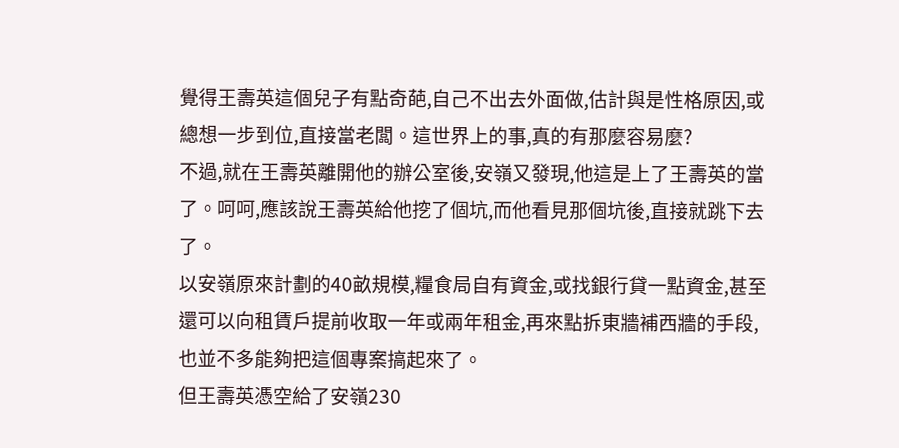覺得王壽英這個兒子有點奇葩,自己不出去外面做,估計與是性格原因,或總想一步到位,直接當老闆。這世界上的事,真的有那麼容易麼?
不過,就在王壽英離開他的辦公室後,安嶺又發現,他這是上了王壽英的當了。呵呵,應該說王壽英給他挖了個坑,而他看見那個坑後,直接就跳下去了。
以安嶺原來計劃的40畝規模,糧食局自有資金,或找銀行貸一點資金,甚至還可以向租賃戶提前收取一年或兩年租金,再來點拆東牆補西牆的手段,也並不多能夠把這個專案搞起來了。
但王壽英憑空給了安嶺230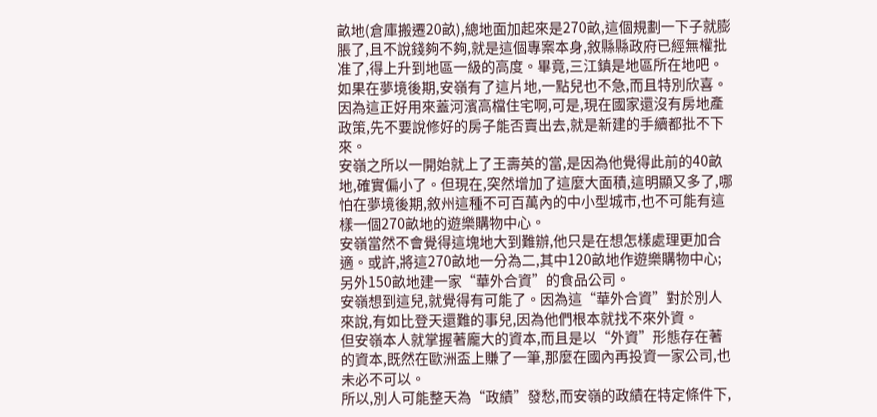畝地(倉庫搬遷20畝),總地面加起來是270畝,這個規劃一下子就膨脹了,且不說錢夠不夠,就是這個專案本身,敘縣縣政府已經無權批准了,得上升到地區一級的高度。畢竟,三江鎮是地區所在地吧。
如果在夢境後期,安嶺有了這片地,一點兒也不急,而且特別欣喜。因為這正好用來蓋河濱高檔住宅啊,可是,現在國家還沒有房地產政策,先不要說修好的房子能否賣出去,就是新建的手續都批不下來。
安嶺之所以一開始就上了王壽英的當,是因為他覺得此前的40畝地,確實偏小了。但現在,突然增加了這麼大面積,這明顯又多了,哪怕在夢境後期,敘州這種不可百萬內的中小型城市,也不可能有這樣一個270畝地的遊樂購物中心。
安嶺當然不會覺得這塊地大到難辦,他只是在想怎樣處理更加合適。或許,將這270畝地一分為二,其中120畝地作遊樂購物中心;另外150畝地建一家“華外合資”的食品公司。
安嶺想到這兒,就覺得有可能了。因為這“華外合資”對於別人來說,有如比登天還難的事兒,因為他們根本就找不來外資。
但安嶺本人就掌握著龐大的資本,而且是以“外資”形態存在著的資本,既然在歐洲盃上賺了一筆,那麼在國內再投資一家公司,也未必不可以。
所以,別人可能整天為“政績”發愁,而安嶺的政績在特定條件下,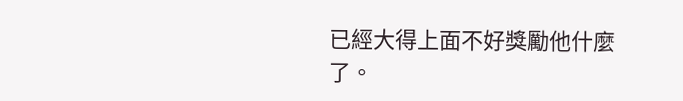已經大得上面不好獎勵他什麼了。